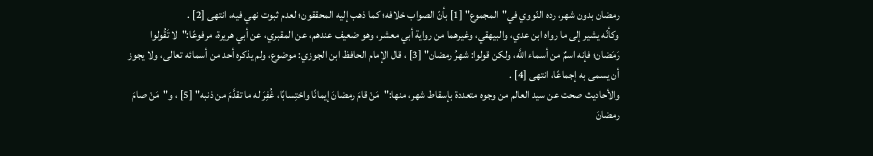رمضان بدون شهر، رده النّووي في"المجموع" [1] بأنّ الصواب خلافه؛ كما ذهب إليه المحققون؛ لعدم ثبوت نهي فيه، انتهى [2] .
وكأنّه يشير إلى ما رواه ابن عدي، والبيهقي، وغيرهما من رواية أبي معشر، وهو ضعيف عندهم، عن المقبري، عن أبي هريرة، مرفوعًا:"لا تَقُولوا رَمَضان؛ فإنه اسمٌ من أسماء اللَّه، ولكن قولوا: شهرُ رمضان" [3] ، قال الإمام الحافظ ابن الجوزي: موضوع، ولم يذكره أحد من أسمائه تعالى، ولا يجوز أن يسمى به إجماعًا، انتهى [4] .
والأحاديث صحت عن سيد العالم من وجوه متعددة بإسقاط شهر، منها:"مَنْ قامَ رمضانَ إيمانًا واحْتِسابًا، غُفِرَ له ما تقدَّمَ من ذنبه" [5] ، و"مَنْ صامَ رمضانَ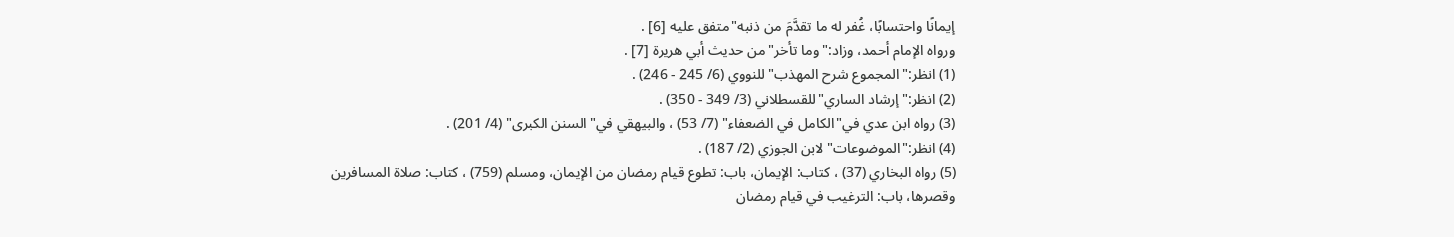إيمانًا واحتسابًا، غُفر له ما تقدَّمَ من ذنبه"متفق عليه [6] .
ورواه الإمام أحمد، وزاد:"وما تأخر"من حديث أبي هريرة [7] .
(1) انظر:"المجموع شرح المهذب"للنووي (6/ 245 - 246) .
(2) انظر:"إرشاد الساري"للقسطلاني (3/ 349 - 350) .
(3) رواه ابن عدي في"الكامل في الضعفاء" (7/ 53) ، والبيهقي في"السنن الكبرى" (4/ 201) .
(4) انظر:"الموضوعات"لابن الجوزي (2/ 187) .
(5) رواه البخاري (37) ، كتاب: الإيمان، باب: تطوع قيام رمضان من الإيمان، ومسلم (759) ، كتاب: صلاة المسافرين وقصرها، باب: الترغيب في قيام رمضان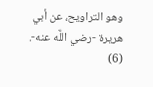وهو التراويح، عن أبي هريرة -رضي اللَّه عنه-.
(6)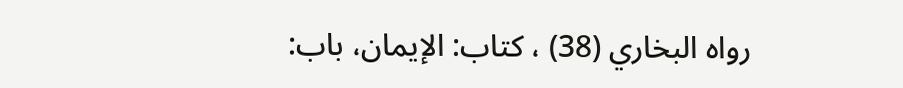رواه البخاري (38) ، كتاب: الإيمان، باب: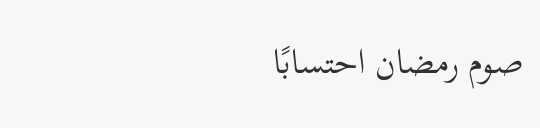صوم رمضان احتسابًا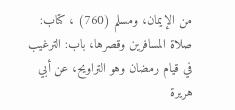من الإيمان، ومسلم (760) ، كتاب: صلاة المسافرين وقصرها، باب: الترغيب في قيام رمضان وهو التراويح، عن أبي هريرة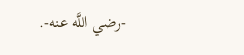-رضي اللَّه عنه-.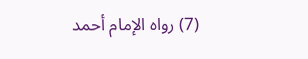(7) رواه الإمام أحمد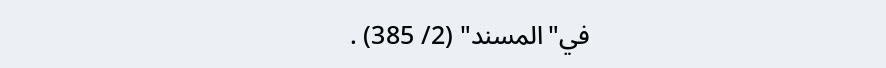في"المسند" (2/ 385) .